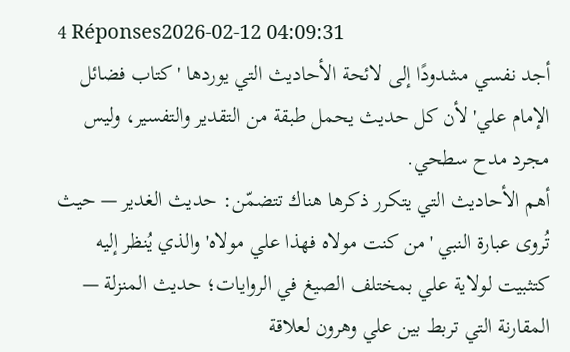4 Réponses2026-02-12 04:09:31
أجد نفسي مشدودًا إلى لائحة الأحاديث التي يوردها 'كتاب فضائل الإمام علي' لأن كل حديث يحمل طبقة من التقدير والتفسير، وليس مجرد مدح سطحي.
أهم الأحاديث التي يتكرر ذكرها هناك تتضمّن: حديث الغدير — حيث تُروى عبارة النبي 'من كنت مولاه فهذا علي مولاه' والذي يُنظر إليه كتثبيت لولاية علي بمختلف الصيغ في الروايات؛ حديث المنزلة — المقارنة التي تربط بين علي وهرون لعلاقة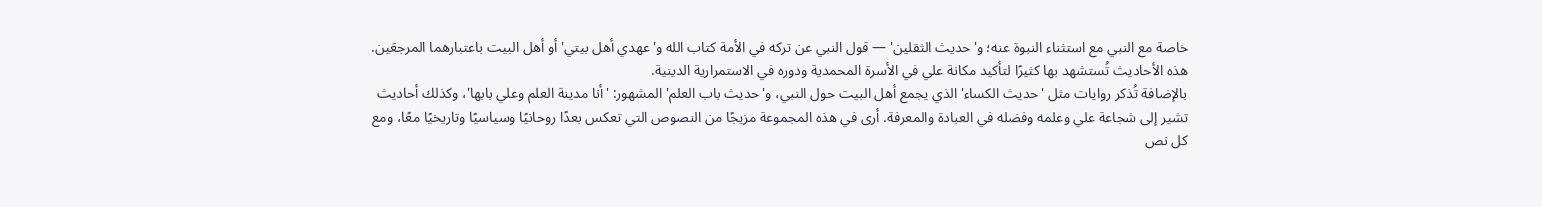خاصة مع النبي مع استثناء النبوة عنه؛ و'حديث الثقلين' — قول النبي عن تركه في الأمة كتاب الله و'عهدي أهل بيتي' أو أهل البيت باعتبارهما المرجعَين. هذه الأحاديث تُستشهد بها كثيرًا لتأكيد مكانة علي في الأسرة المحمدية ودوره في الاستمرارية الدينية.
بالإضافة تُذكر روايات مثل 'حديث الكساء' الذي يجمع أهل البيت حول النبي، و'حديث باب العلم' المشهور: 'أنا مدينة العلم وعلي بابها'، وكذلك أحاديث تشير إلى شجاعة علي وعلمه وفضله في العبادة والمعرفة. أرى في هذه المجموعة مزيجًا من النصوص التي تعكس بعدًا روحانيًا وسياسيًا وتاريخيًا معًا، ومع كل نص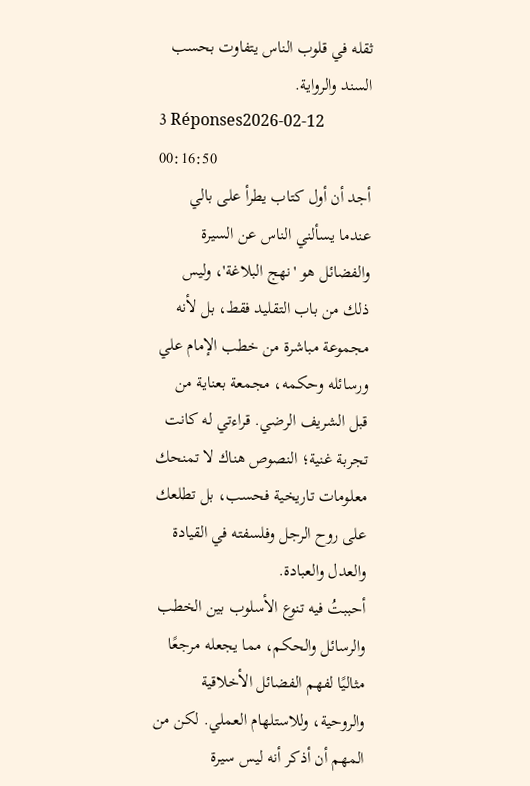ثقله في قلوب الناس يتفاوت بحسب السند والرواية.
3 Réponses2026-02-12 00:16:50
أجد أن أول كتاب يطرأ على بالي عندما يسألني الناس عن السيرة والفضائل هو 'نهج البلاغة'، وليس ذلك من باب التقليد فقط، بل لأنه مجموعة مباشرة من خطب الإمام علي ورسائله وحكمه، مجمعة بعناية من قبل الشريف الرضي. قراءتي له كانت تجربة غنية؛ النصوص هناك لا تمنحك معلومات تاريخية فحسب، بل تطلعك على روح الرجل وفلسفته في القيادة والعدل والعبادة.
أحببتُ فيه تنوع الأسلوب بين الخطب والرسائل والحكم، مما يجعله مرجعًا مثاليًا لفهم الفضائل الأخلاقية والروحية، وللاستلهام العملي. لكن من المهم أن أذكر أنه ليس سيرة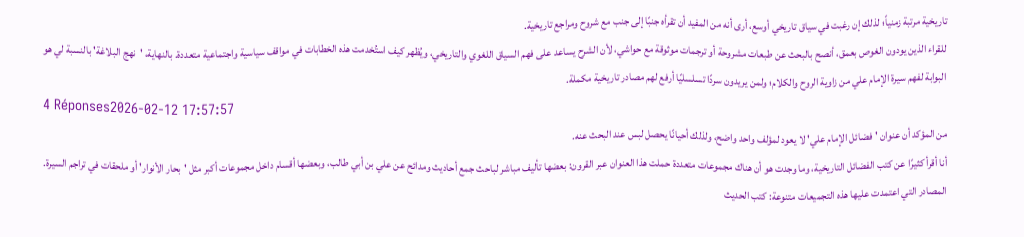تاريخية مرتبة زمنياً؛ لذلك إن رغبت في سياق تاريخي أوسع، أرى أنه من المفيد أن تقرأه جنبًا إلى جنب مع شروح ومراجع تاريخية.
للقراء الذين يودون الغوص بعمق، أنصح بالبحث عن طبعات مشروحة أو ترجمات موثوقة مع حواشي، لأن الشرح يساعد على فهم السياق اللغوي والتاريخي، ويُظهر كيف استُخدمت هذه الخطابات في مواقف سياسية واجتماعية متعددة. بالنهاية، 'نهج البلاغة' بالنسبة لي هو البوابة لفهم سيرة الإمام علي من زاوية الروح والكلام؛ ولمن يريدون سردًا تسلسليًا أرفع لهم مصادر تاريخية مكملة.
4 Réponses2026-02-12 17:57:57
من المؤكد أن عنوان 'فضائل الإمام علي' لا يعود لمؤلف واحد واضح، ولذلك أحيانًا يحصل لبس عند البحث عنه.
أنا أقرأ كثيرًا عن كتب الفضائل التاريخية، وما وجدت هو أن هناك مجموعات متعددة حملت هذا العنوان عبر القرون: بعضها تأليف مباشر لباحث جمع أحاديث ومدائح عن علي بن أبي طالب، وبعضها أقسام داخل مجموعات أكبر مثل 'بحار الأنوار' أو ملحقات في تراجم السيرة. المصادر التي اعتمدت عليها هذه التجميعات متنوعة: كتب الحديث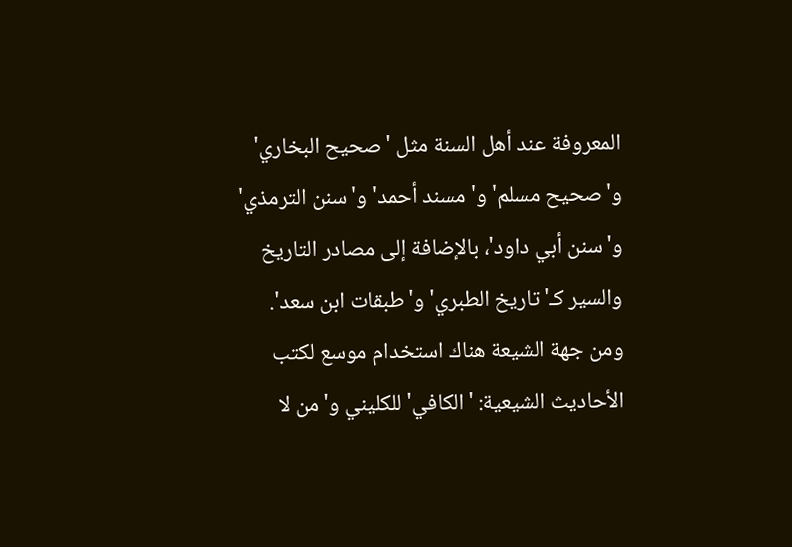المعروفة عند أهل السنة مثل 'صحيح البخاري' و'صحيح مسلم' و'مسند أحمد' و'سنن الترمذي' و'سنن أبي داود'، بالإضافة إلى مصادر التاريخ والسير كـ'تاريخ الطبري' و'طبقات ابن سعد'.
ومن جهة الشيعة هناك استخدام موسع لكتب الأحاديث الشيعية: 'الكافي' للكليني و'من لا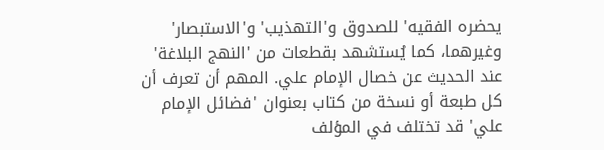يحضره الفقيه' للصدوق و'التهذيب' و'الاستبصار' وغيرهما، كما يُستشهد بقطعات من 'النهج البلاغة' عند الحديث عن خصال الإمام علي. المهم أن تعرف أن كل طبعة أو نسخة من كتاب بعنوان 'فضائل الإمام علي' قد تختلف في المؤلف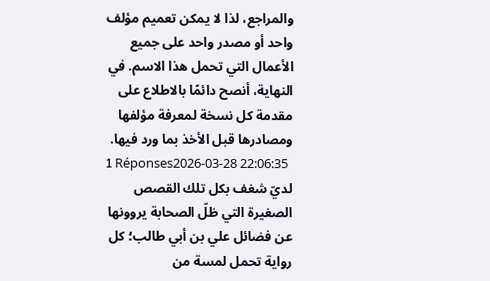والمراجع، لذا لا يمكن تعميم مؤلف واحد أو مصدر واحد على جميع الأعمال التي تحمل هذا الاسم. في النهاية، أنصح دائمًا بالاطلاع على مقدمة كل نسخة لمعرفة مؤلفها ومصادرها قبل الأخذ بما ورد فيها.
1 Réponses2026-03-28 22:06:35
لديّ شغف بكل تلك القصص الصغيرة التي ظلّ الصحابة يروونها عن فضائل علي بن أبي طالب؛ كل رواية تحمل لمسة من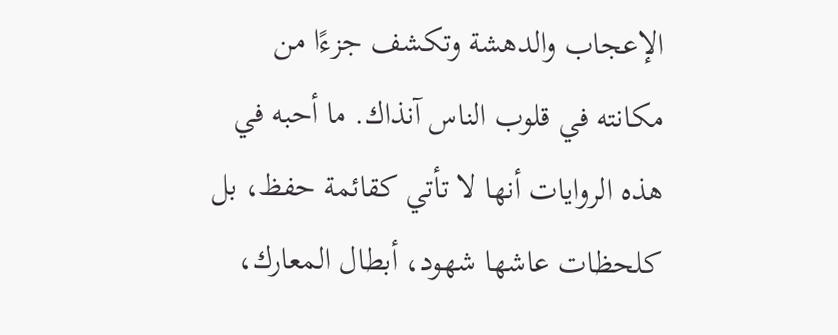الإعجاب والدهشة وتكشف جزءًا من مكانته في قلوب الناس آنذاك. ما أحبه في هذه الروايات أنها لا تأتي كقائمة حفظ، بل كلحظات عاشها شهود، أبطال المعارك،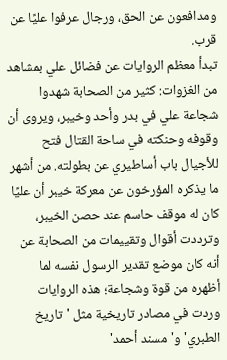ومدافعون عن الحق، ورجال عرفوا عليًا عن قرب.
تبدأ معظم الروايات عن فضائل علي بمشاهد من الغزوات: كثير من الصحابة شهدوا شجاعة علي في بدر وأحد وخيبر، ويروى أن وقوفه وحنكته في ساحة القتال فتح للأجيال باب أساطيري عن بطولته. من أشهر ما يذكره المؤرخون عن معركة خيبر أن عليًا كان له موقف حاسم عند حصن الخيبر، وترددت أقوال وتقييمات من الصحابة عن أنه كان موضع تقدير الرسول نفسه لما أظهره من قوة وشجاعة؛ هذه الروايات وردت في مصادر تاريخية مثل 'تاريخ الطبري' و'مسند أحمد'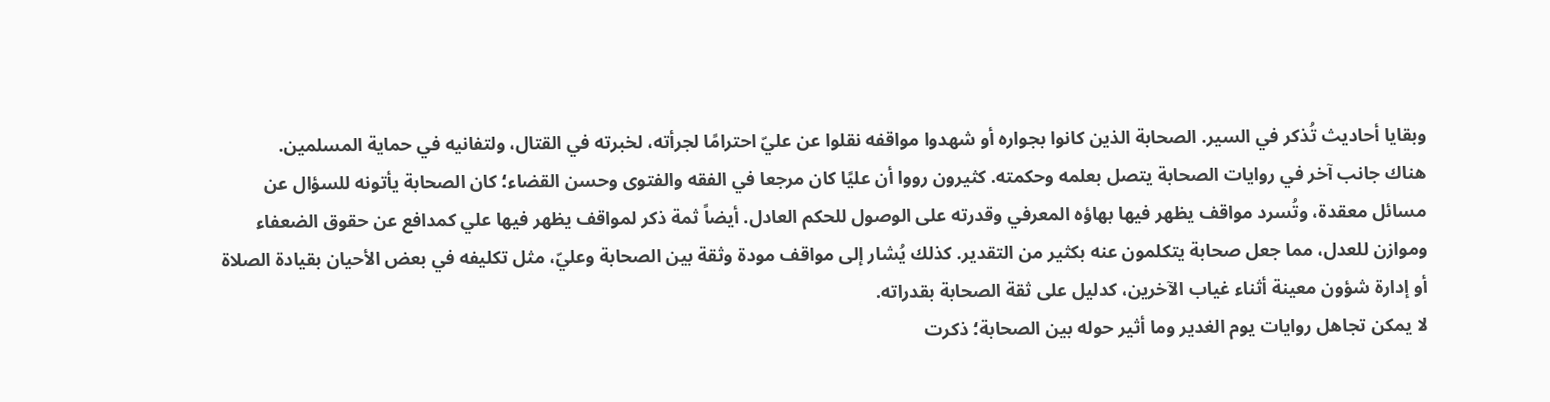وبقايا أحاديث تُذكر في السير. الصحابة الذين كانوا بجواره أو شهدوا مواقفه نقلوا عن عليّ احترامًا لجرأته، لخبرته في القتال، ولتفانيه في حماية المسلمين.
هناك جانب آخر في روايات الصحابة يتصل بعلمه وحكمته. كثيرون رووا أن عليًا كان مرجعا في الفقه والفتوى وحسن القضاء؛ كان الصحابة يأتونه للسؤال عن مسائل معقدة، وتُسرد مواقف يظهر فيها بهاؤه المعرفي وقدرته على الوصول للحكم العادل. أيضاً ثمة ذكر لمواقف يظهر فيها علي كمدافع عن حقوق الضعفاء وموازن للعدل، مما جعل صحابة يتكلمون عنه بكثير من التقدير. كذلك يُشار إلى مواقف مودة وثقة بين الصحابة وعليّ، مثل تكليفه في بعض الأحيان بقيادة الصلاة أو إدارة شؤون معينة أثناء غياب الآخرين، كدليل على ثقة الصحابة بقدراته.
لا يمكن تجاهل روايات يوم الغدير وما أثير حوله بين الصحابة؛ ذكرت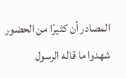المصادر أن كثيرًا من الحضور شهدوا ما قاله الرسول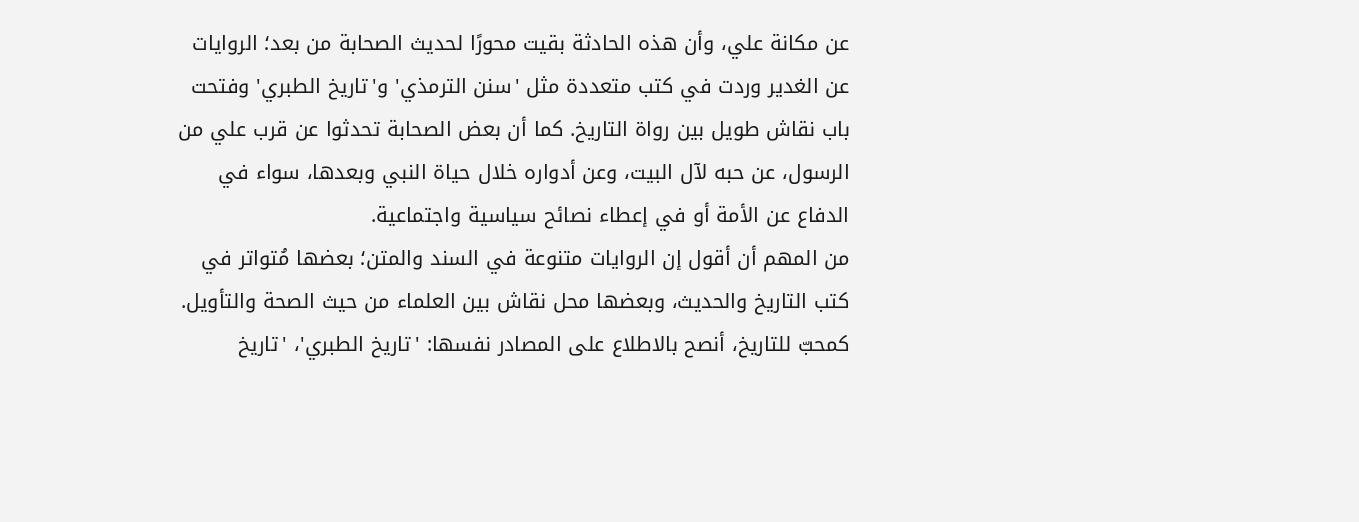عن مكانة علي، وأن هذه الحادثة بقيت محورًا لحديث الصحابة من بعد؛ الروايات عن الغدير وردت في كتب متعددة مثل 'سنن الترمذي' و'تاريخ الطبري' وفتحت باب نقاش طويل بين رواة التاريخ. كما أن بعض الصحابة تحدثوا عن قرب علي من الرسول، عن حبه لآل البيت، وعن أدواره خلال حياة النبي وبعدها، سواء في الدفاع عن الأمة أو في إعطاء نصائح سياسية واجتماعية.
من المهم أن أقول إن الروايات متنوعة في السند والمتن؛ بعضها مُتواتر في كتب التاريخ والحديث، وبعضها محل نقاش بين العلماء من حيث الصحة والتأويل. كمحبّ للتاريخ، أنصح بالاطلاع على المصادر نفسها: 'تاريخ الطبري'، 'تاريخ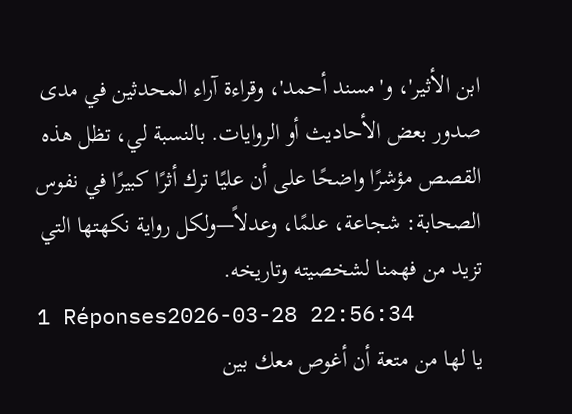ابن الأثير'، و'مسند أحمد'، وقراءة آراء المحدثين في مدى صدور بعض الأحاديث أو الروايات. بالنسبة لي، تظل هذه القصص مؤشرًا واضحًا على أن عليًا ترك أثرًا كبيرًا في نفوس الصحابة: شجاعة، علمًا، وعدلاً—ولكل رواية نكهتها التي تزيد من فهمنا لشخصيته وتاريخه.
1 Réponses2026-03-28 22:56:34
يا لها من متعة أن أغوص معك بين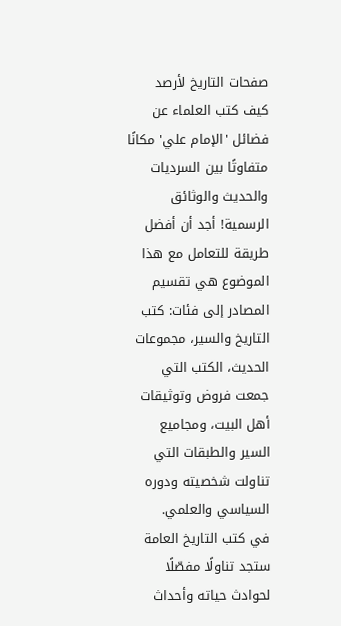صفحات التاريخ لأرصد كيف كتب العلماء عن فضائل 'الإمام علي' مكانًا متفاوتًا بين السرديات والحديث والوثائق الرسمية! أجد أن أفضل طريقة للتعامل مع هذا الموضوع هي تقسيم المصادر إلى فئات: كتب التاريخ والسير، مجموعات الحديث، الكتب التي جمعت فروض وتوثيقات أهل البيت، ومجاميع السير والطبقات التي تناولت شخصيته ودوره السياسي والعلمي.
في كتب التاريخ العامة ستجد تناولًا مفصّلًا لحوادث حياته وأحداث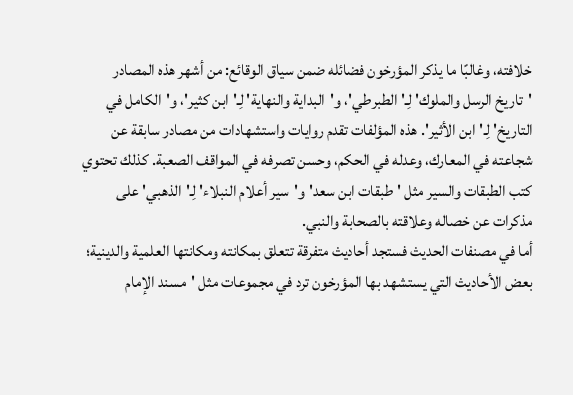خلافته، وغالبًا ما يذكر المؤرخون فضائله ضمن سياق الوقائع: من أشهر هذه المصادر 'تاريخ الرسل والملوك' لِـ'الطبرطي'، و'البداية والنهاية' لِـ'ابن كثير'، و'الكامل في التاريخ' لِـ'ابن الأثير'. هذه المؤلفات تقدم روايات واستشهادات من مصادر سابقة عن شجاعته في المعارك، وعدله في الحكم، وحسن تصرفه في المواقف الصعبة. كذلك تحتوي كتب الطبقات والسير مثل 'طبقات ابن سعد' و'سير أعلام النبلاء' لِـ'الذهبي' على مذكرات عن خصاله وعلاقته بالصحابة والنبي.
أما في مصنفات الحديث فستجد أحاديث متفرقة تتعلق بمكانته ومكانتها العلمية والدينية؛ بعض الأحاديث التي يستشهد بها المؤرخون ترد في مجموعات مثل 'مسند الإمام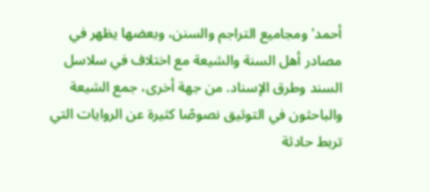أحمد' ومجاميع التراجم والسنن، وبعضها يظهر في مصادر أهل السنة والشيعة مع اختلاف في سلاسل السند وطرق الإسناد. من جهة أخرى، جمع الشيعة والباحثون في التوثيق نصوصًا كثيرة عن الروايات التي تربط حادثة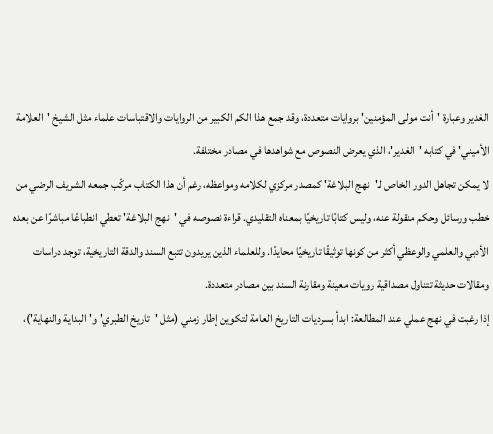الغدير وعبارة 'أنت مولى المؤمنين' بروايات متعددة، وقد جمع هذا الكم الكبير من الروايات والاقتباسات علماء مثل الشيخ 'العلامة الأميني' في كتابه 'الغدير'، الذي يعرض النصوص مع شواهدها في مصادر مختلفة.
لا يمكن تجاهل الدور الخاص لـ'نهج البلاغة' كمصدر مركزي لكلامه ومواعظه، رغم أن هذا الكتاب مركّب جمعه الشريف الرضي من خطب ورسائل وحكم منقولة عنه، وليس كتابًا تاريخيًا بمعناه التقليدي. قراءة نصوصه في 'نهج البلاغة' تعطي انطباعًا مباشرًا عن بعده الأدبي والعلمي والوعظي أكثر من كونها توثيقًا تاريخيًا محايدًا. وللعلماء الذين يريدون تتبع السند والدقة التاريخية، توجد دراسات ومقالات حديثة تتناول مصداقية رويات معينة ومقارنة السند بين مصادر متعددة.
إذا رغبت في نهج عملي عند المطالعة: ابدأ بسرديات التاريخ العامة لتكوين إطار زمني (مثل 'تاريخ الطبري' و'البداية والنهاية')،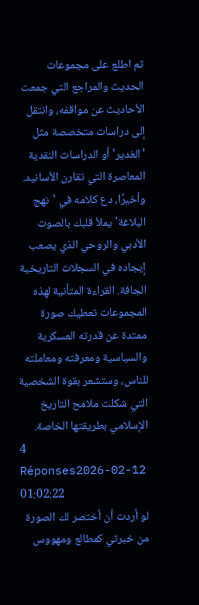ثم اطلع على مجموعات الحديث والمراجع التي جمعت الأحاديث عن مواقفه، وانتقل إلى دراسات متخصصة مثل 'الغدير' أو الدراسات النقدية المعاصرة التي تقارن الأسانيد. وأخيرًا، دع كلامه في 'نهج البلاغة' يملأ قلبك بالصوت الأدبي والروحي الذي يصعب إيجاده في السجلات التاريخية الجافة. القراءة المتأنية لهذه المجموعات تعطيك صورة ممتدة عن قدرته العسكرية والسياسية ومعرفته ومعاملته للناس، وستشعر بقوة الشخصية التي شكلت ملامح التاريخ الإسلامي بطريقتها الخاصة.
4 Réponses2026-02-12 01:02:22
لو أردت أن أختصر لك الصورة من خبرتي كمطالع ومهووس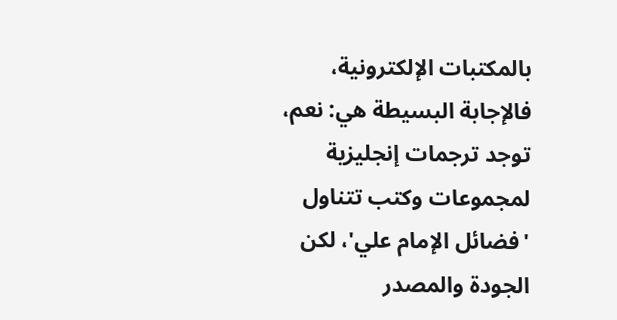بالمكتبات الإلكترونية، فالإجابة البسيطة هي: نعم، توجد ترجمات إنجليزية لمجموعات وكتب تتناول 'فضائل الإمام علي'، لكن الجودة والمصدر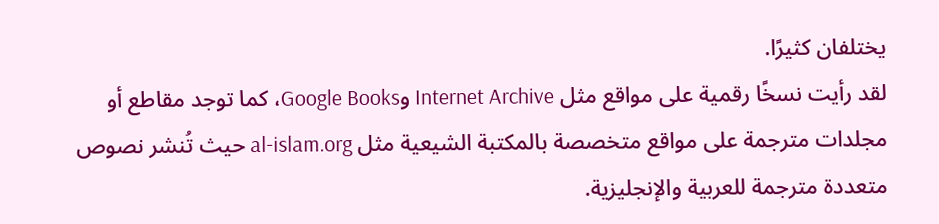يختلفان كثيرًا.
لقد رأيت نسخًا رقمية على مواقع مثل Internet Archive وGoogle Books، كما توجد مقاطع أو مجلدات مترجمة على مواقع متخصصة بالمكتبة الشيعية مثل al-islam.org حيث تُنشر نصوص متعددة مترجمة للعربية والإنجليزية.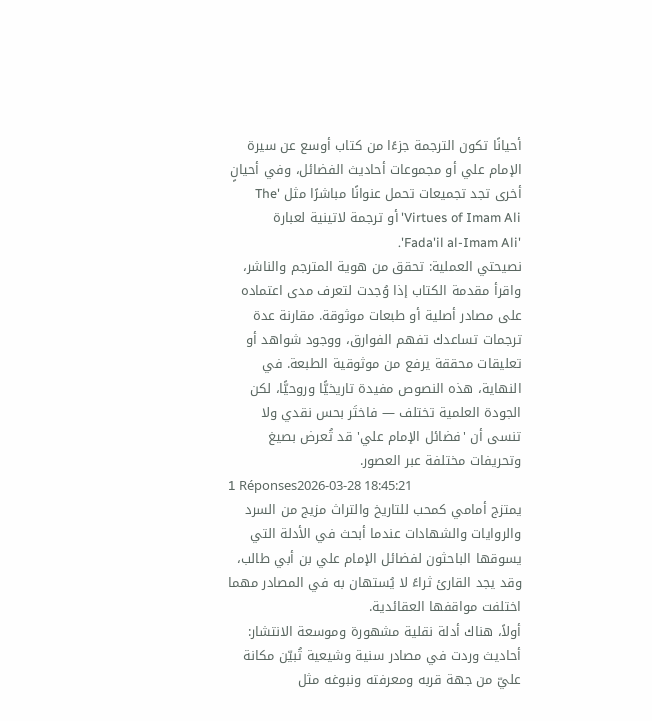أحيانًا تكون الترجمة جزءًا من كتاب أوسع عن سيرة الإمام علي أو مجموعات أحاديث الفضائل، وفي أحيانٍ أخرى تجد تجميعات تحمل عنوانًا مباشرًا مثل 'The Virtues of Imam Ali' أو ترجمة لاتينية لعبارة 'Fada'il al-Imam Ali'.
نصيحتي العملية: تحقق من هوية المترجم والناشر، واقرأ مقدمة الكتاب إذا وُجدت لتعرف مدى اعتماده على مصادر أصلية أو طبعات موثوقة. مقارنة عدة ترجمات تساعدك تفهم الفوارق، ووجود شواهد أو تعليقات محققة يرفع من موثوقية الطبعة. في النهاية، هذه النصوص مفيدة تاريخيًّا وروحيًّا، لكن الجودة العلمية تختلف — فاختَر بحس نقدي ولا تنسى أن 'فضائل الإمام علي' قد تُعرض بصيغ وتحريفات مختلفة عبر العصور.
1 Réponses2026-03-28 18:45:21
يمتزج أمامي كمحب للتاريخ والتراث مزيج من السرد والروايات والشهادات عندما أبحث في الأدلة التي يسوقها الباحثون لفضائل الإمام علي بن أبي طالب، وقد يجد القارئ ثراءً لا يُستهان به في المصادر مهما اختلفت مواقفها العقائدية.
أولاً، هناك أدلة نقلية مشهورة وموسعة الانتشار: أحاديث وردت في مصادر سنية وشيعية تُبيّن مكانة عليّ من جهة قربه ومعرفته ونبوغه مثل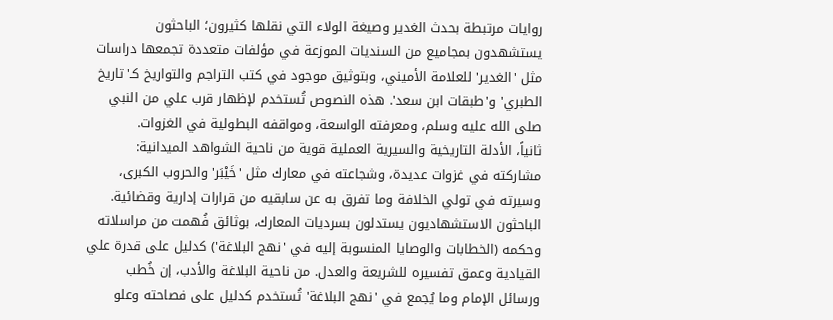روايات مرتبطة بحدث الغدير وصيغة الولاء التي نقلها كثيرون؛ الباحثون يستشهدون بمجاميع من السنديات الموزعة في مؤلفات متعددة تجمعها دراسات مثل 'الغدير' للعلامة الأميني، وبتوثيق موجود في كتب التراجم والتواريخ كـ'تاريخ الطبري' و'طبقات ابن سعد'. هذه النصوص تُستخدم لإظهار قرب علي من النبي صلى الله عليه وسلم، ومعرفته الواسعة، ومواقفه البطولية في الغزوات.
ثانياً، الأدلة التاريخية والسيرية العملية قوية من ناحية الشواهد الميدانية: مشاركته في غزوات عديدة، وشجاعته في معارك مثل 'خَيْبَر' والحروب الكبرى، وسيرته في تولي الخلافة وما تفرق به عن سابقيه من قرارات إدارية وقضائية. الباحثون الاستشهاديون يستدلون بسرديات المعارك، بوثائق فُهمت من مراسلاته وحكمه (الخطابات والوصايا المنسوبة إليه في 'نهج البلاغة') كدليل على قدرة علي القيادية وعمق تفسيره للشريعة والعدل. من ناحية البلاغة والأدب، إن خُطب ورسائل الإمام وما يُجمع في 'نهج البلاغة' تُستخدم كدليل على فصاحته وعلو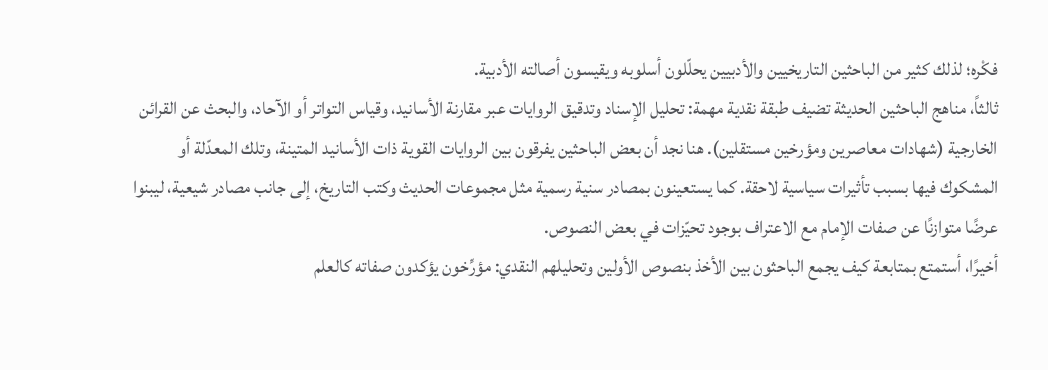فكْره؛ لذلك كثير من الباحثين التاريخيين والأدبيين يحلّلون أسلوبه ويقيسون أصالته الأدبية.
ثالثاً، مناهج الباحثين الحديثة تضيف طبقة نقدية مهمة: تحليل الإسناد وتدقيق الروايات عبر مقارنة الأسانيد، وقياس التواتر أو الآحاد، والبحث عن القرائن الخارجية (شهادات معاصرين ومؤرخين مستقلين). هنا نجد أن بعض الباحثين يفرقون بين الروايات القوية ذات الأسانيد المتينة، وتلك المعدّلة أو المشكوك فيها بسبب تأثيرات سياسية لاحقة. كما يستعينون بمصادر سنية رسمية مثل مجموعات الحديث وكتب التاريخ، إلى جانب مصادر شيعية، ليبنوا عرضًا متوازنًا عن صفات الإمام مع الاعتراف بوجود تحيّزات في بعض النصوص.
أخيرًا، أستمتع بمتابعة كيف يجمع الباحثون بين الأخذ بنصوص الأولين وتحليلهم النقدي: مؤرِّخون يؤكدون صفاته كالعلم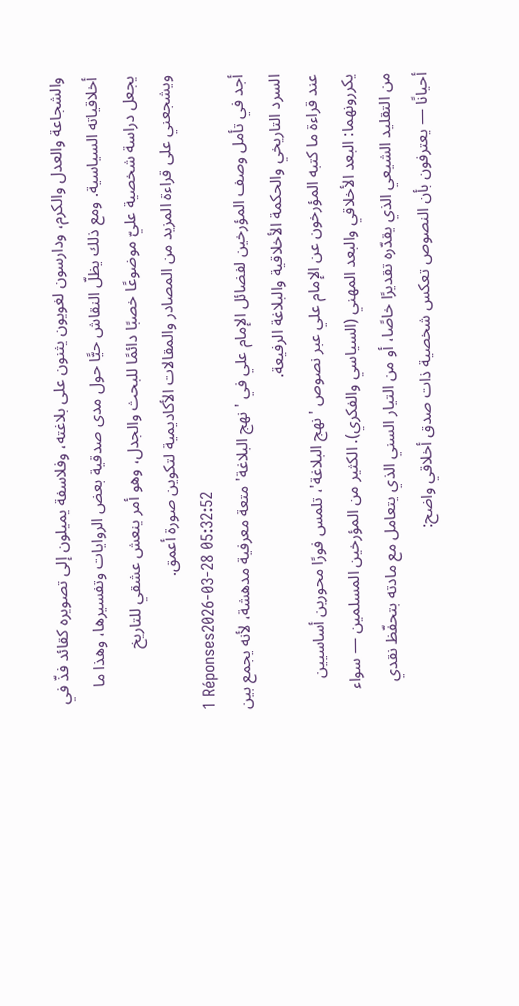والشجاعة والعدل والكرم، ودارسون لغويون يثنون على بلاغته، وفلاسفة يميلون إلى تصويره كقائد فذّ في أخلاقياته السياسية. ومع ذلك يظلّ النقاش حيًّا حول مدى صدقية بعض الروايات وتفسيرها، وهذا ما يجعل دراسة شخصية عليّ موضوعًا خصبًا دائمًا للبحث والجدل، وهو أمر ينعش عشقي للتاريخ ويشجعني على قراءة المزيد من المصادر والمقالات الأكاديمية لتكوين صورة أعمق.
1 Réponses2026-03-28 05:32:52
أجد في تأمل وصف المؤرخين لفضائل الإمام علي في 'نهج البلاغة' متعة معرفية مدهشة، لأنه يجمع بين السرد التاريخي والحكمة الأخلاقية والبلاغة الرفيعة.
عند قراءة ما كتبه المؤرخون عن الإمام علي عبر نصوص 'نهج البلاغة'، تلمس فورًا محورين أساسيين يكررونهما: البعد الأخلاقي والبعد المهني (السياسي والفكري). الكثير من المؤرخين المسلمين — سواء من التقليد الشيعي الذي يقدّره تقديرًا خاصًا، أو من التيار السني الذي يتعامل مع مادته بتحفّظ نقدي أحيانًا — يعترفون بأن النصوص تعكس شخصية ذات صدق أخلاقي واضح: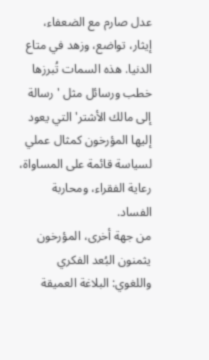عدل صارم مع الضعفاء، إيثار، تواضع، وزهد في متاع الدنيا. هذه السمات تُبرزها خطب ورسائل مثل 'رسالة إلى مالك الأشتر' التي يعود إليها المؤرخون كمثال عملي لسياسة قائمة على المساواة، رعاية الفقراء، ومحاربة الفساد.
من جهة أخرى، المؤرخون يثمنون البُعد الفكري واللغوي: البلاغة العميقة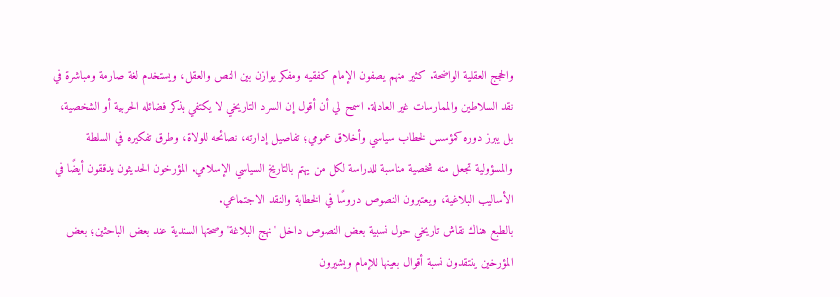والحجج العقلية الواضحة. كثير منهم يصفون الإمام كفقيه ومفكر يوازن بين النص والعقل، ويستخدم لغة صارمة ومباشرة في نقد السلاطين والممارسات غير العادلة. اسمح لي أن أقول إن السرد التاريخي لا يكتفي بذكر فضائله الحربية أو الشخصية، بل يبرز دوره كمؤسس لخطاب سياسي وأخلاق عمومي؛ تفاصيل إدارته، نصائحه للولاة، وطرق تفكيره في السلطة والمسؤولية تجعل منه شخصية مناسبة للدراسة لكل من يهتم بالتاريخ السياسي الإسلامي. المؤرخون الحديثون يدققون أيضًا في الأساليب البلاغية، ويعتبرون النصوص دروسًا في الخطابة والنقد الاجتماعي.
بالطبع هناك نقاش تاريخي حول نسبية بعض النصوص داخل 'نهج البلاغة' وصحتها السندية عند بعض الباحثين؛ بعض المؤرخين ينتقدون نسبة أقوال بعينها للإمام ويشيرون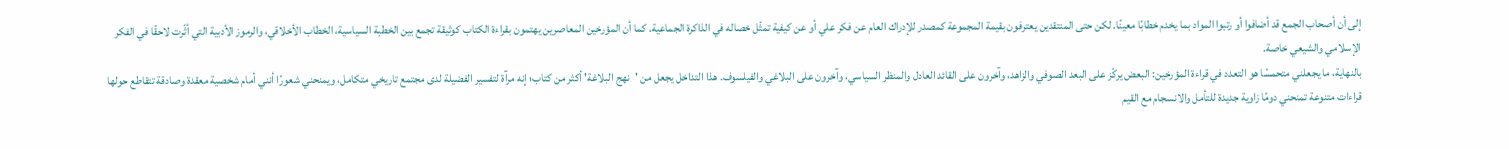إلى أن أصحاب الجمع قد أضافوا أو رتبوا المواد بما يخدم خطابًا معينًا. لكن حتى المنتقدين يعترفون بقيمة المجموعة كمصدر للإدراك العام عن فكر علي أو عن كيفية تمثّل خصاله في الذاكرة الجماعية. كما أن المؤرخين المعاصرين يهتمون بقراءة الكتاب كوثيقة تجمع بين الخطبة السياسية، الخطاب الأخلاقي، والرموز الأدبية التي أثّرت لاحقًا في الفكر الإسلامي والشيعي خاصة.
بالنهاية، ما يجعلني متحمسًا هو التعدد في قراءة المؤرخين: البعض يركّز على البعد الصوفي والزاهد، وآخرون على القائد العادل والمنظر السياسي، وآخرون على البلاغي والفيلسوف. هذا التداخل يجعل من 'نهج البلاغة' أكثر من كتاب؛ إنه مرآة لتفسير الفضيلة لدى مجتمع تاريخي متكامل، ويمنحني شعورًا أنني أمام شخصية معقدة وصادقة تتقاطع حولها قراءات متنوعة تمنحني دومًا زاوية جديدة للتأمل والانسجام مع القيم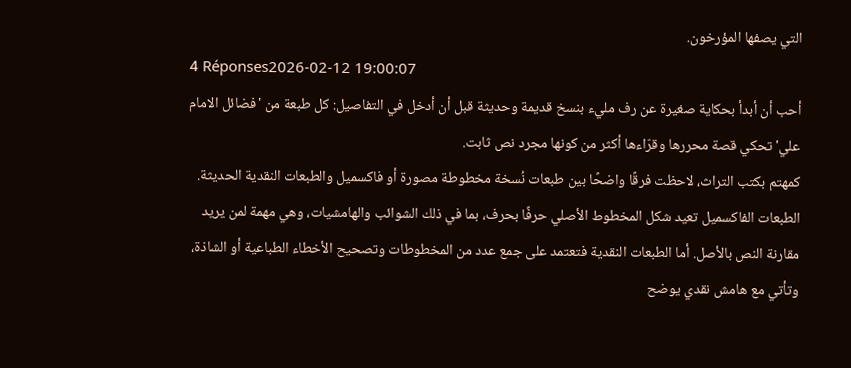التي يصفها المؤرخون.
4 Réponses2026-02-12 19:00:07
أحب أن أبدأ بحكاية صغيرة عن رف مليء بنسخ قديمة وحديثة قبل أن أدخل في التفاصيل: كل طبعة من 'فضائل الامام علي' تحكي قصة محررها وقرّاءها أكثر من كونها مجرد نص ثابت.
كمهتم بكتب التراث، لاحظت فرقًا واضحًا بين طبعات نُسخة مخطوطة مصورة أو فاكسميل والطبعات النقدية الحديثة. الطبعات الفاكسميل تعيد شكل المخطوط الأصلي حرفًا بحرف، بما في ذلك الشوائب والهامشيات، وهي مهمة لمن يريد مقارنة النص بالأصل. أما الطبعات النقدية فتعتمد على جمع عدد من المخطوطات وتصحيح الأخطاء الطباعية أو الشاذة، وتأتي مع هامش نقدي يوضح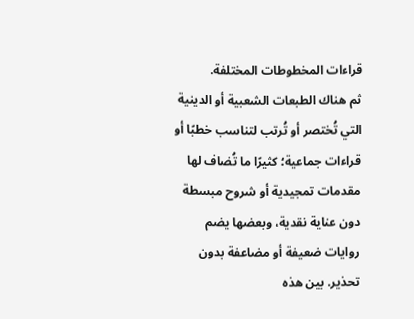قراءات المخطوطات المختلفة.
ثم هناك الطبعات الشعبية أو الدينية التي تُختصر أو تُرتب لتناسب خطبًا أو قراءات جماعية؛ كثيرًا ما تُضاف لها مقدمات تمجيدية أو شروح مبسطة دون عناية نقدية، وبعضها يضم روايات ضعيفة أو مضاعفة بدون تحذير. بين هذه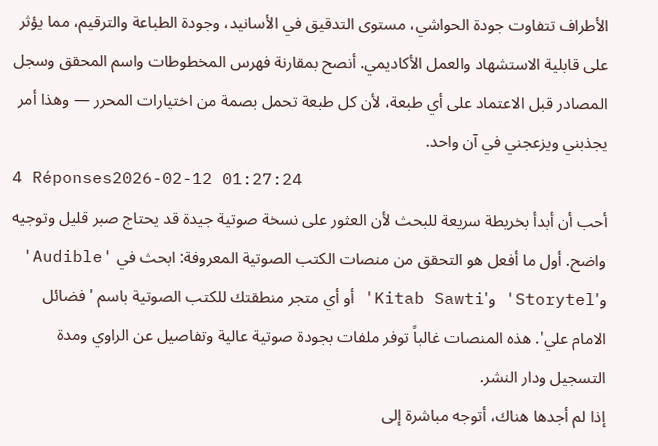الأطراف تتفاوت جودة الحواشي، مستوى التدقيق في الأسانيد، وجودة الطباعة والترقيم، مما يؤثر على قابلية الاستشهاد والعمل الأكاديمي. أنصح بمقارنة فهرس المخطوطات واسم المحقق وسجل المصادر قبل الاعتماد على أي طبعة، لأن كل طبعة تحمل بصمة من اختيارات المحرر — وهذا أمر يجذبني ويزعجني في آن واحد.
4 Réponses2026-02-12 01:27:24
أحب أن أبدأ بخريطة سريعة للبحث لأن العثور على نسخة صوتية جيدة قد يحتاج صبر قليل وتوجيه واضح. أول ما أفعل هو التحقق من منصات الكتب الصوتية المعروفة: ابحث في 'Audible' و'Storytel' و'Kitab Sawti' أو أي متجر منطقتك للكتب الصوتية باسم 'فضائل الامام علي'. هذه المنصات غالباً توفر ملفات بجودة صوتية عالية وتفاصيل عن الراوي ومدة التسجيل ودار النشر.
إذا لم أجدها هناك، أتوجه مباشرة إلى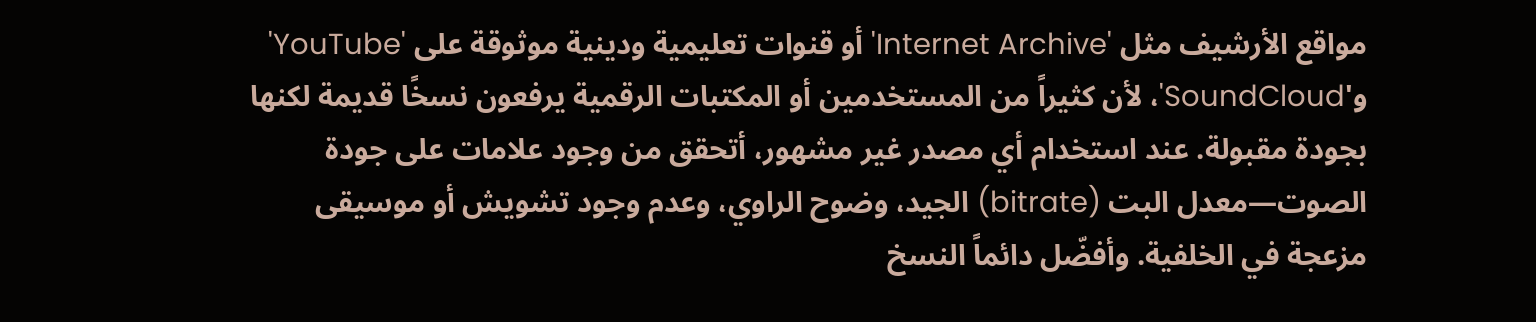مواقع الأرشيف مثل 'Internet Archive' أو قنوات تعليمية ودينية موثوقة على 'YouTube' و'SoundCloud'، لأن كثيراً من المستخدمين أو المكتبات الرقمية يرفعون نسخًا قديمة لكنها بجودة مقبولة. عند استخدام أي مصدر غير مشهور، أتحقق من وجود علامات على جودة الصوت—معدل البت (bitrate) الجيد، وضوح الراوي، وعدم وجود تشويش أو موسيقى مزعجة في الخلفية. وأفضّل دائماً النسخ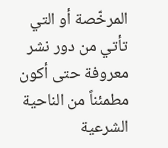المرخّصة أو التي تأتي من دور نشر معروفة حتى أكون مطمئناً من الناحية الشرعية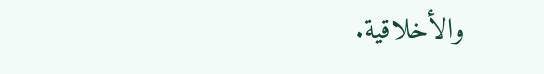والأخلاقية.